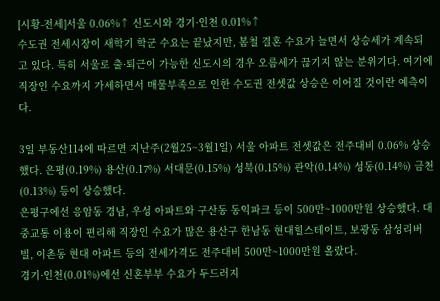[시황-전세]서울 0.06%↑ 신도시와 경기·인천 0.01%↑
수도권 전세시장이 새학기 학군 수요는 끝났지만, 봄철 결혼 수요가 늘면서 상승세가 계속되고 있다. 특히 서울로 출·퇴근이 가능한 신도시의 경우 오름세가 끊기지 않는 분위기다. 여기에 직장인 수요까지 가세하면서 매물부족으로 인한 수도권 전셋값 상승은 이어질 것이란 예측이다.

3일 부동산114에 따르면 지난주(2월25~3월1일) 서울 아파트 전셋값은 전주대비 0.06% 상승했다. 은평(0.19%) 용산(0.17%) 서대문(0.15%) 성북(0.15%) 관악(0.14%) 성동(0.14%) 금천(0.13%) 등이 상승했다.
은평구에선 응암동 경남, 우성 아파트와 구산동 동익파크 등이 500만~1000만원 상승했다. 대중교통 이용이 편리해 직장인 수요가 많은 용산구 한남동 현대힐스테이트, 보광동 삼성리버빌, 이촌동 현대 아파트 등의 전세가격도 전주대비 500만~1000만원 올랐다.
경기·인천(0.01%)에선 신혼부부 수요가 두드러지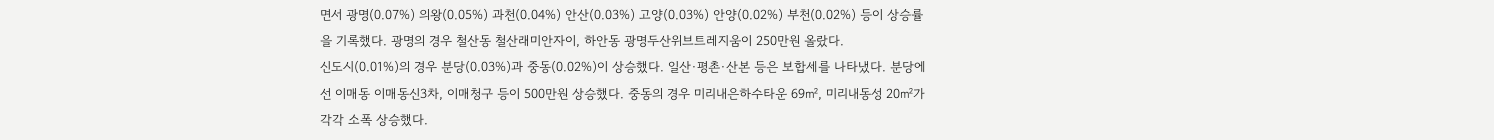면서 광명(0.07%) 의왕(0.05%) 과천(0.04%) 안산(0.03%) 고양(0.03%) 안양(0.02%) 부천(0.02%) 등이 상승률을 기록했다. 광명의 경우 철산동 철산래미안자이, 하안동 광명두산위브트레지움이 250만원 올랐다.
신도시(0.01%)의 경우 분당(0.03%)과 중동(0.02%)이 상승했다. 일산·평촌·산본 등은 보합세를 나타냈다. 분당에선 이매동 이매동신3차, 이매청구 등이 500만원 상승했다. 중동의 경우 미리내은하수타운 69㎡, 미리내동성 20㎡가 각각 소폭 상승했다.